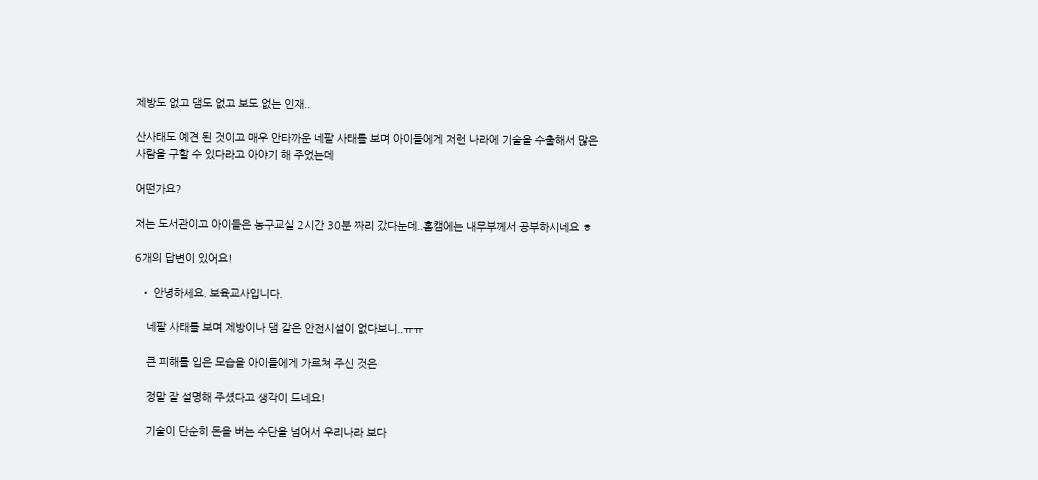제방도 없고 댐도 없고 보도 없는 인재..

산사태도 예견 된 것이고 매우 안타까운 네팔 사태를 보며 아이들에게 저런 나라에 기술을 수출해서 많은 사람을 구할 수 있다라고 아야기 해 주었는데

어떤가요?

저는 도서관이고 아이들은 농구교실 2시간 30분 짜리 갔다눈데..홈캠에는 내무부께서 공부하시네요 ㅎ

6개의 답변이 있어요!

  • 안녕하세요. 보육교사입니다.

    네팔 사태를 보며 제방이나 댐 같은 안전시설이 없다보니..ㅠㅠ

    큰 피해를 입은 모습을 아이들에게 가르쳐 주신 것은

    정말 잘 설명해 주셨다고 생각이 드네요!

    기술이 단순히 돈을 버는 수단을 넘어서 우리나라 보다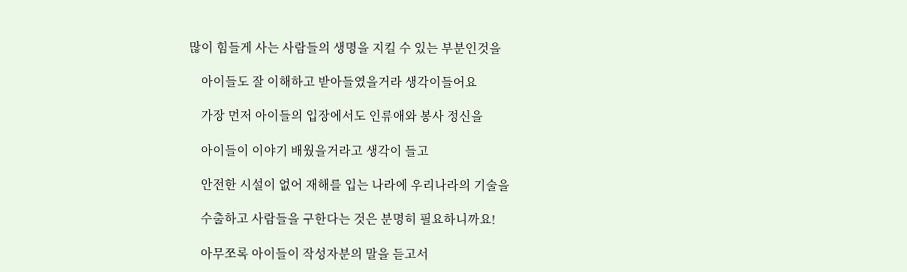많이 힘들게 사는 사람들의 생명을 지킬 수 있는 부분인것을

    아이들도 잘 이해하고 받아들였을거라 생각이들어요

    가장 먼저 아이들의 입장에서도 인류애와 봉사 정신을

    아이들이 이야기 배웠을거라고 생각이 들고

    안전한 시설이 없어 재해를 입는 나라에 우리나라의 기술을

    수출하고 사람들을 구한다는 것은 분명히 필요하니까요!

    아무쪼록 아이들이 작성자분의 말을 듣고서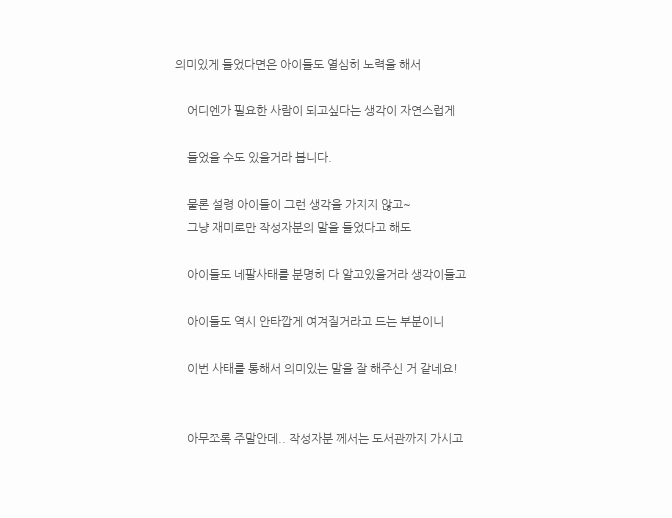의미있게 들었다면은 아이들도 열심히 노력을 해서

    어디엔가 필요한 사람이 되고싶다는 생각이 자연스럽게

    들었을 수도 있을거라 봅니다.

    물론 설령 아이들이 그런 생각을 가지지 않고~
    그냥 재미로만 작성자분의 말을 들었다고 해도

    아이들도 네팔사태를 분명히 다 알고있을거라 생각이들고

    아이들도 역시 안타깝게 여겨질거라고 드는 부분이니

    이번 사태를 통해서 의미있는 말을 잘 해주신 거 같네요!


    아무쪼록 주말안데.. 작성자분 께서는 도서관까지 가시고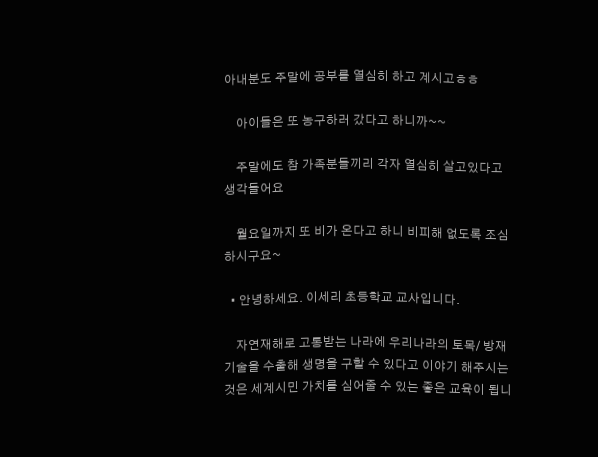아내분도 주말에 공부를 열심히 하고 계시고ㅎㅎ

    아이들은 또 농구하러 갔다고 하니까~~

    주말에도 참 가족분들끼리 각자 열심히 살고있다고 생각들어요

    월요일까지 또 비가 온다고 하니 비피해 없도록 조심하시구요~

  • 안녕하세요. 이세리 초등학교 교사입니다.

    자연재해로 고통받는 나라에 우리나라의 토목/ 방재 기술을 수출해 생명을 구할 수 있다고 이야기 해주시는 것은 세계시민 가치를 심어줄 수 있는 좋은 교육이 됩니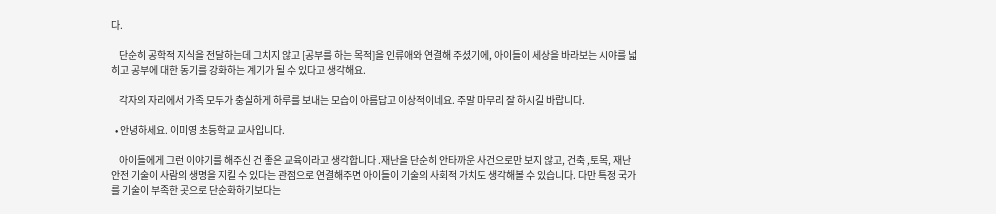다.

    단순히 공학적 지식을 전달하는데 그치지 않고 [공부를 하는 목적]을 인류애와 연결해 주셨기에, 아이들이 세상을 바라보는 시야를 넓히고 공부에 대한 동기를 강화하는 계기가 될 수 있다고 생각해요.

    각자의 자리에서 가족 모두가 충실하게 하루를 보내는 모습이 아름답고 이상적이네요. 주말 마무리 잘 하시길 바랍니다.

  • 안녕하세요. 이미영 초등학교 교사입니다.

    아이들에게 그런 이야기를 해주신 건 좋은 교육이라고 생각합니다 .재난을 단순히 안타까운 사건으로만 보지 않고, 건축 ,토목, 재난안전 기술이 사람의 생명을 지킬 수 있다는 관점으로 연결해주면 아이들이 기술의 사회적 가치도 생각해볼 수 있습니다. 다만 특정 국가를 기술이 부족한 곳으로 단순화하기보다는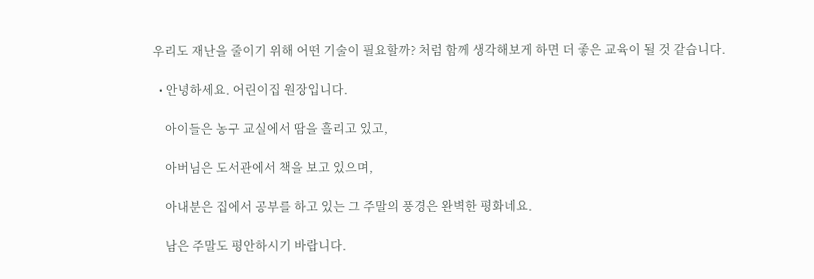우리도 재난을 줄이기 위해 어떤 기술이 필요할까? 처럼 함께 생각해보게 하면 더 좋은 교육이 될 것 같습니다.

  • 안녕하세요. 어린이집 원장입니다.

    아이들은 농구 교실에서 땀을 흘리고 있고,

    아버님은 도서관에서 책을 보고 있으며,

    아내분은 집에서 공부를 하고 있는 그 주말의 풍경은 완벽한 평화네요.

    남은 주말도 평안하시기 바랍니다.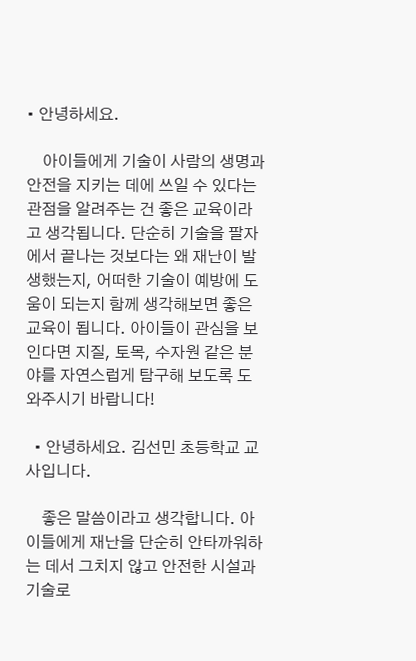• 안녕하세요.

    아이들에게 기술이 사람의 생명과 안전을 지키는 데에 쓰일 수 있다는 관점을 알려주는 건 좋은 교육이라고 생각됩니다. 단순히 기술을 팔자에서 끝나는 것보다는 왜 재난이 발생했는지, 어떠한 기술이 예방에 도움이 되는지 함께 생각해보면 좋은 교육이 됩니다. 아이들이 관심을 보인다면 지질, 토목, 수자원 같은 분야를 자연스럽게 탐구해 보도록 도와주시기 바랍니다!

  • 안녕하세요. 김선민 초등학교 교사입니다.

    좋은 말씀이라고 생각합니다. 아이들에게 재난을 단순히 안타까워하는 데서 그치지 않고 안전한 시설과 기술로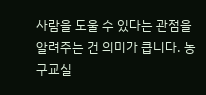사람을 도울 수 있다는 관점을 알려주는 건 의미가 큽니다. 농구교실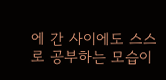에 간 사이에도 스스로 공부하는 모습이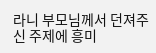라니 부모님께서 던져주신 주제에 흥미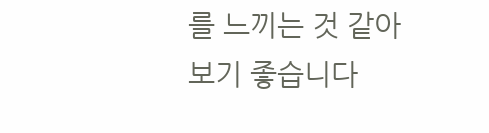를 느끼는 것 같아 보기 좋습니다